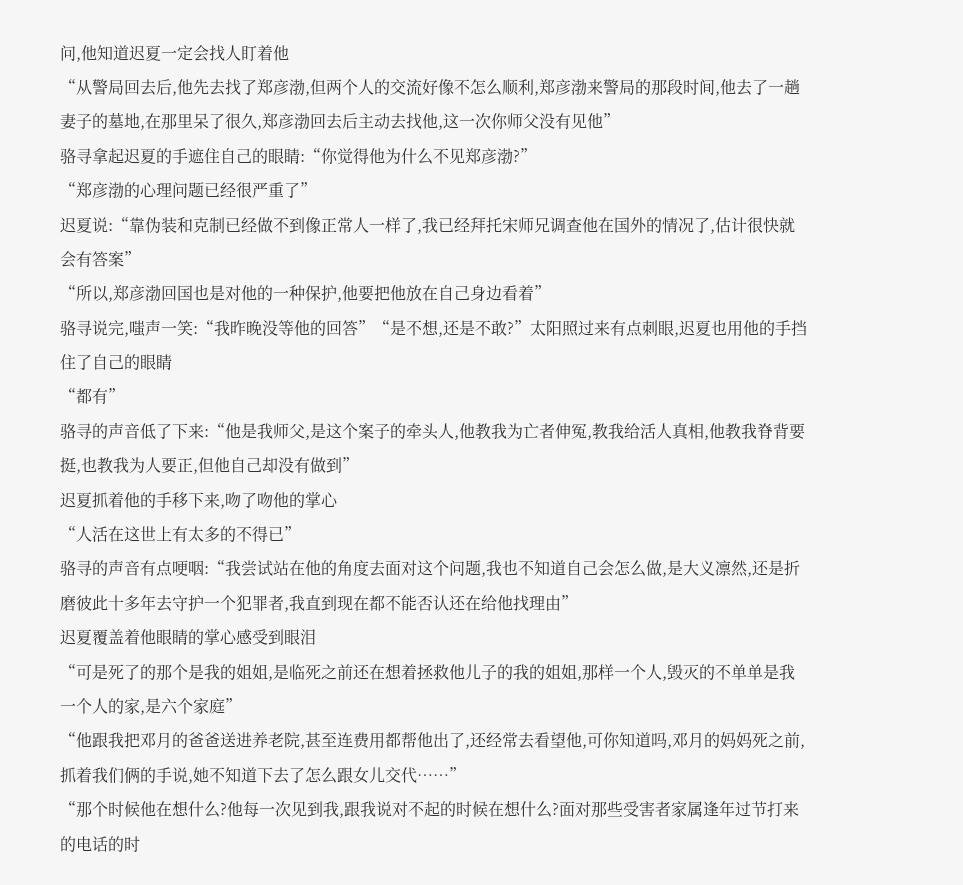问,他知道迟夏一定会找人盯着他
“从警局回去后,他先去找了郑彦渤,但两个人的交流好像不怎么顺利,郑彦渤来警局的那段时间,他去了一趟妻子的墓地,在那里呆了很久,郑彦渤回去后主动去找他,这一次你师父没有见他”
骆寻拿起迟夏的手遮住自己的眼睛:“你觉得他为什么不见郑彦渤?”
“郑彦渤的心理问题已经很严重了”
迟夏说:“靠伪装和克制已经做不到像正常人一样了,我已经拜托宋师兄调查他在国外的情况了,估计很快就会有答案”
“所以,郑彦渤回国也是对他的一种保护,他要把他放在自己身边看着”
骆寻说完,嗤声一笑:“我昨晚没等他的回答”“是不想,还是不敢?”太阳照过来有点刺眼,迟夏也用他的手挡住了自己的眼睛
“都有”
骆寻的声音低了下来:“他是我师父,是这个案子的牵头人,他教我为亡者伸冤,教我给活人真相,他教我脊背要挺,也教我为人要正,但他自己却没有做到”
迟夏抓着他的手移下来,吻了吻他的掌心
“人活在这世上有太多的不得已”
骆寻的声音有点哽咽:“我尝试站在他的角度去面对这个问题,我也不知道自己会怎么做,是大义凛然,还是折磨彼此十多年去守护一个犯罪者,我直到现在都不能否认还在给他找理由”
迟夏覆盖着他眼睛的掌心感受到眼泪
“可是死了的那个是我的姐姐,是临死之前还在想着拯救他儿子的我的姐姐,那样一个人,毁灭的不单单是我一个人的家,是六个家庭”
“他跟我把邓月的爸爸送进养老院,甚至连费用都帮他出了,还经常去看望他,可你知道吗,邓月的妈妈死之前,抓着我们俩的手说,她不知道下去了怎么跟女儿交代……”
“那个时候他在想什么?他每一次见到我,跟我说对不起的时候在想什么?面对那些受害者家属逢年过节打来的电话的时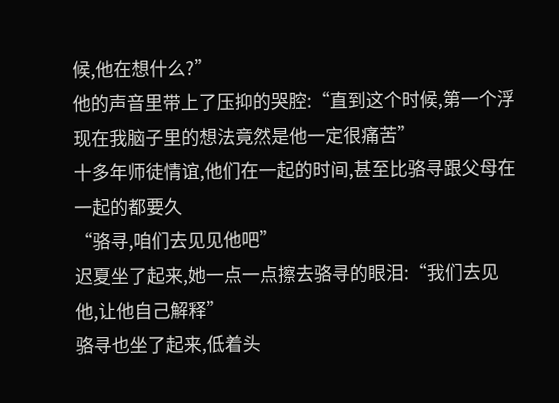候,他在想什么?”
他的声音里带上了压抑的哭腔:“直到这个时候,第一个浮现在我脑子里的想法竟然是他一定很痛苦”
十多年师徒情谊,他们在一起的时间,甚至比骆寻跟父母在一起的都要久
“骆寻,咱们去见见他吧”
迟夏坐了起来,她一点一点擦去骆寻的眼泪:“我们去见他,让他自己解释”
骆寻也坐了起来,低着头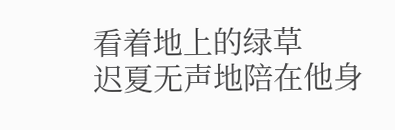看着地上的绿草
迟夏无声地陪在他身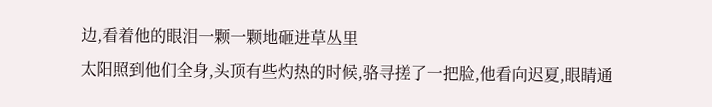边,看着他的眼泪一颗一颗地砸进草丛里
太阳照到他们全身,头顶有些灼热的时候,骆寻搓了一把脸,他看向迟夏,眼睛通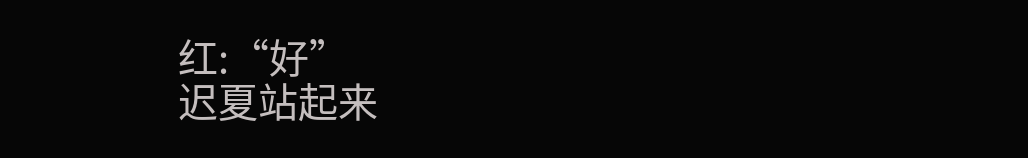红:“好”
迟夏站起来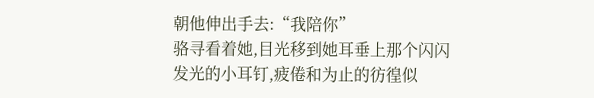朝他伸出手去:“我陪你”
骆寻看着她,目光移到她耳垂上那个闪闪发光的小耳钉,疲倦和为止的彷徨似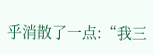乎消散了一点:“我三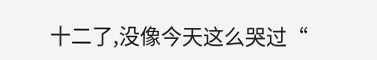十二了,没像今天这么哭过“